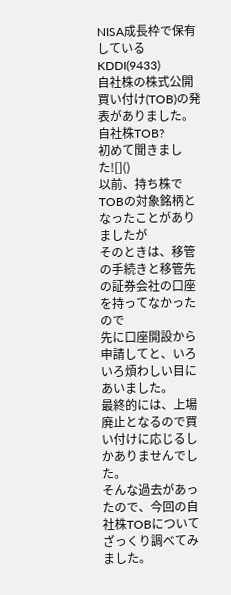NISA成長枠で保有しているKDDI(9433)
自社株の株式公開買い付け(TOB)の発表がありました。
自社株TOB?
初めて聞きました![]()
以前、持ち株でTOBの対象銘柄となったことがありましたが
そのときは、移管の手続きと移管先の証券会社の口座を持ってなかったので
先に口座開設から申請してと、いろいろ煩わしい目にあいました。
最終的には、上場廃止となるので買い付けに応じるしかありませんでした。
そんな過去があったので、今回の自社株TOBについて
ざっくり調べてみました。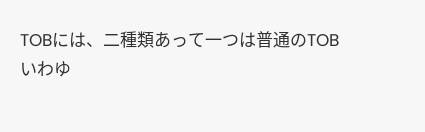TOBには、二種類あって一つは普通のTOB
いわゆ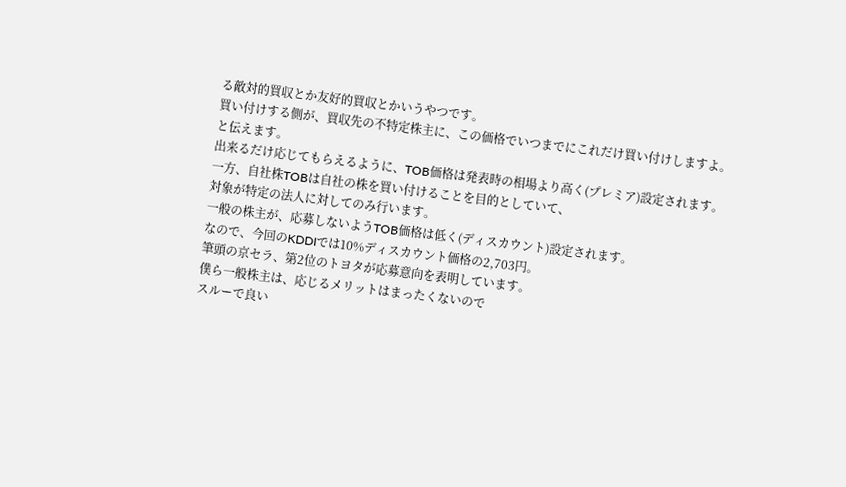る敵対的買収とか友好的買収とかいうやつです。
買い付けする側が、買収先の不特定株主に、この価格でいつまでにこれだけ買い付けしますよ。
と伝えます。
出来るだけ応じてもらえるように、TOB価格は発表時の相場より高く(プレミア)設定されます。
一方、自社株TOBは自社の株を買い付けることを目的としていて、
対象が特定の法人に対してのみ行います。
一般の株主が、応募しないようTOB価格は低く(ディスカウント)設定されます。
なので、今回のKDDIでは10%ディスカウント価格の2,703円。
筆頭の京セラ、第2位のトヨタが応募意向を表明しています。
僕ら一般株主は、応じるメリットはまったくないので
スルーで良い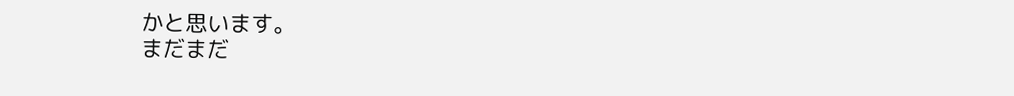かと思います。
まだまだ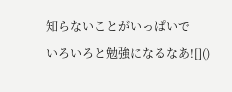知らないことがいっぱいで
いろいろと勉強になるなあ![]()